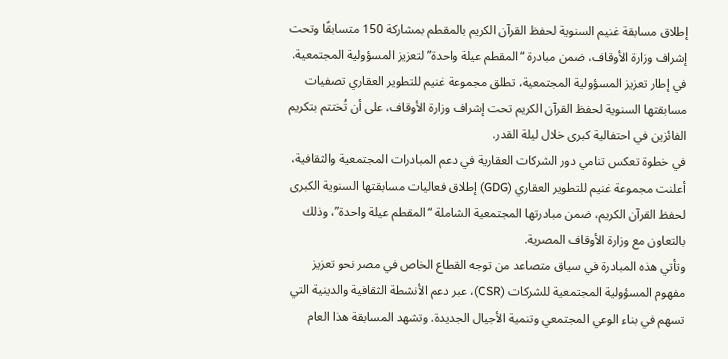إطلاق مسابقة غنيم السنوية لحفظ القرآن الكريم بالمقطم بمشاركة 150 متسابقًا وتحت إشراف وزارة الأوقاف، ضمن مبادرة “المقطم عيلة واحدة” لتعزيز المسؤولية المجتمعية.
في إطار تعزيز المسؤولية المجتمعية، تطلق مجموعة غنيم للتطوير العقاري تصفيات مسابقتها السنوية لحفظ القرآن الكريم تحت إشراف وزارة الأوقاف، على أن تُختتم بتكريم الفائزين في احتفالية كبرى خلال ليلة القدر.
في خطوة تعكس تنامي دور الشركات العقارية في دعم المبادرات المجتمعية والثقافية، أعلنت مجموعة غنيم للتطوير العقاري (GDG) إطلاق فعاليات مسابقتها السنوية الكبرى لحفظ القرآن الكريم، ضمن مبادرتها المجتمعية الشاملة “المقطم عيلة واحدة”، وذلك بالتعاون مع وزارة الأوقاف المصرية.
وتأتي هذه المبادرة في سياق متصاعد من توجه القطاع الخاص في مصر نحو تعزيز مفهوم المسؤولية المجتمعية للشركات (CSR)، عبر دعم الأنشطة الثقافية والدينية التي تسهم في بناء الوعي المجتمعي وتنمية الأجيال الجديدة. وتشهد المسابقة هذا العام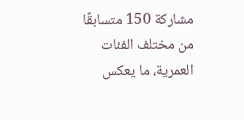مشاركة 150 متسابقًا من مختلف الفئات العمرية، ما يعكس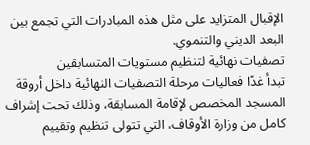الإقبال المتزايد على مثل هذه المبادرات التي تجمع بين البعد الديني والتنموي.
تصفيات نهائية لتنظيم مستويات المتسابقين
تبدأ غدًا فعاليات مرحلة التصفيات النهائية داخل أروقة المسجد المخصص لإقامة المسابقة، وذلك تحت إشراف كامل من وزارة الأوقاف، التي تتولى تنظيم وتقييم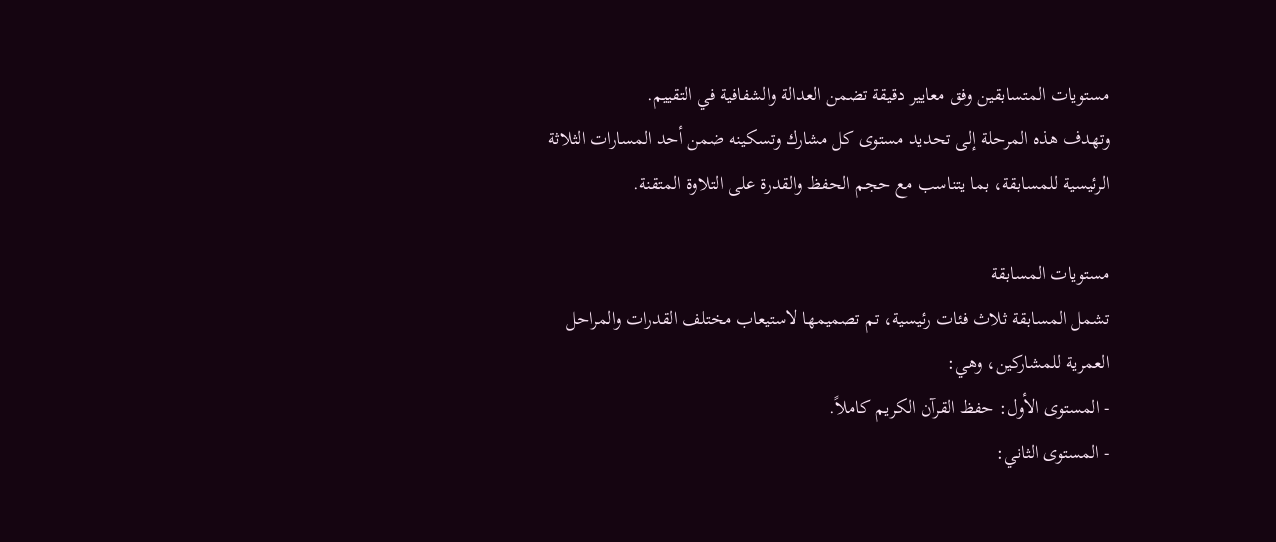مستويات المتسابقين وفق معايير دقيقة تضمن العدالة والشفافية في التقييم.
وتهدف هذه المرحلة إلى تحديد مستوى كل مشارك وتسكينه ضمن أحد المسارات الثلاثة الرئيسية للمسابقة، بما يتناسب مع حجم الحفظ والقدرة على التلاوة المتقنة.

مستويات المسابقة
تشمل المسابقة ثلاث فئات رئيسية، تم تصميمها لاستيعاب مختلف القدرات والمراحل العمرية للمشاركين، وهي:
- المستوى الأول: حفظ القرآن الكريم كاملاً.
- المستوى الثاني: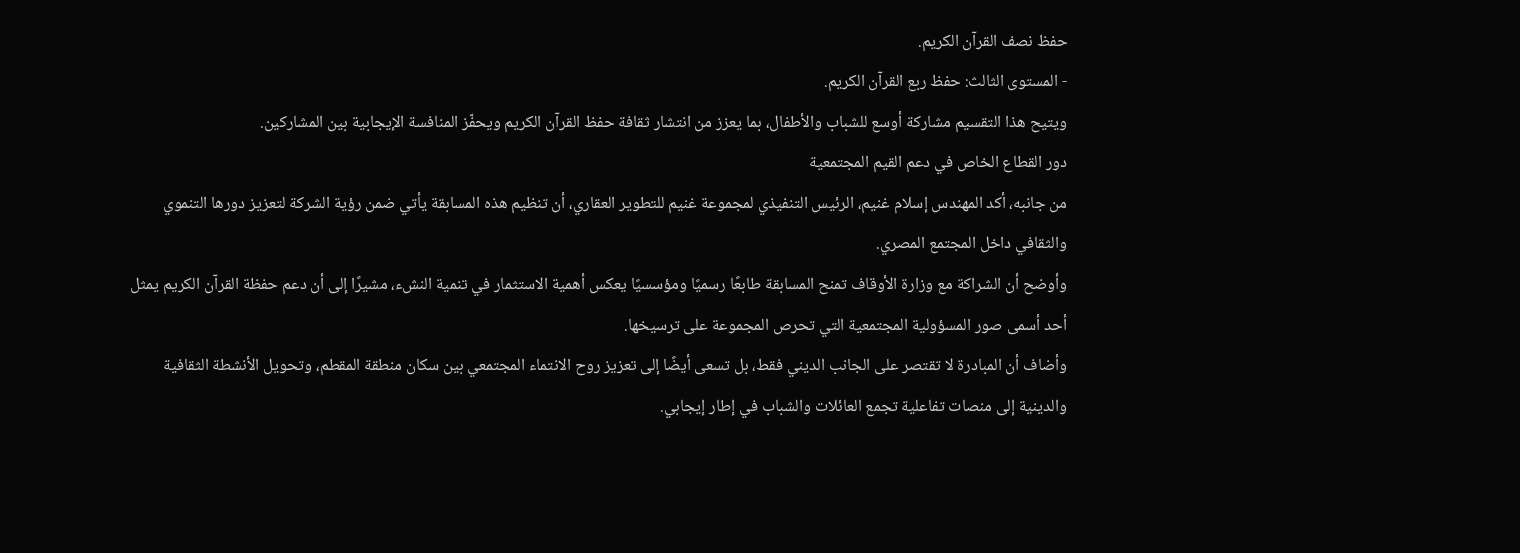حفظ نصف القرآن الكريم.
- المستوى الثالث: حفظ ربع القرآن الكريم.
ويتيح هذا التقسيم مشاركة أوسع للشباب والأطفال، بما يعزز من انتشار ثقافة حفظ القرآن الكريم ويحفّز المنافسة الإيجابية بين المشاركين.
دور القطاع الخاص في دعم القيم المجتمعية
من جانبه، أكد المهندس إسلام غنيم، الرئيس التنفيذي لمجموعة غنيم للتطوير العقاري، أن تنظيم هذه المسابقة يأتي ضمن رؤية الشركة لتعزيز دورها التنموي والثقافي داخل المجتمع المصري.
وأوضح أن الشراكة مع وزارة الأوقاف تمنح المسابقة طابعًا رسميًا ومؤسسيًا يعكس أهمية الاستثمار في تنمية النشء، مشيرًا إلى أن دعم حفظة القرآن الكريم يمثل أحد أسمى صور المسؤولية المجتمعية التي تحرص المجموعة على ترسيخها.
وأضاف أن المبادرة لا تقتصر على الجانب الديني فقط، بل تسعى أيضًا إلى تعزيز روح الانتماء المجتمعي بين سكان منطقة المقطم، وتحويل الأنشطة الثقافية والدينية إلى منصات تفاعلية تجمع العائلات والشباب في إطار إيجابي.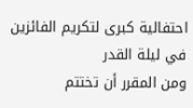احتفالية كبرى لتكريم الفائزين في ليلة القدر
ومن المقرر أن تختتم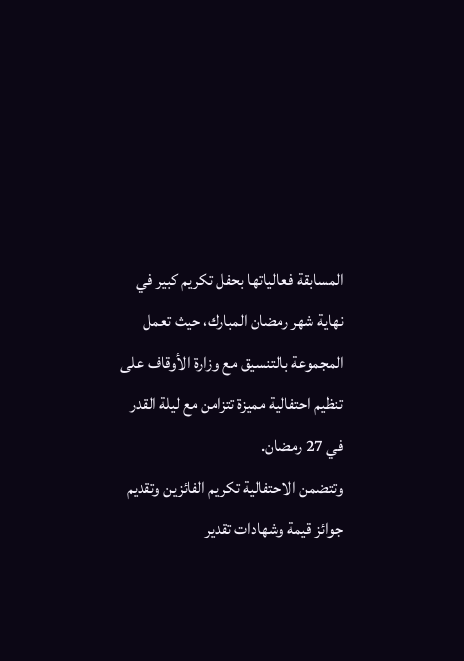المسابقة فعالياتها بحفل تكريم كبير في نهاية شهر رمضان المبارك، حيث تعمل المجموعة بالتنسيق مع وزارة الأوقاف على تنظيم احتفالية مميزة تتزامن مع ليلة القدر في 27 رمضان.
وتتضمن الاحتفالية تكريم الفائزين وتقديم جوائز قيمة وشهادات تقدير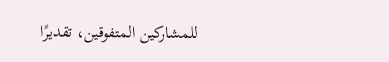للمشاركين المتفوقين، تقديرًا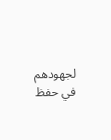لجهودهم في حفظ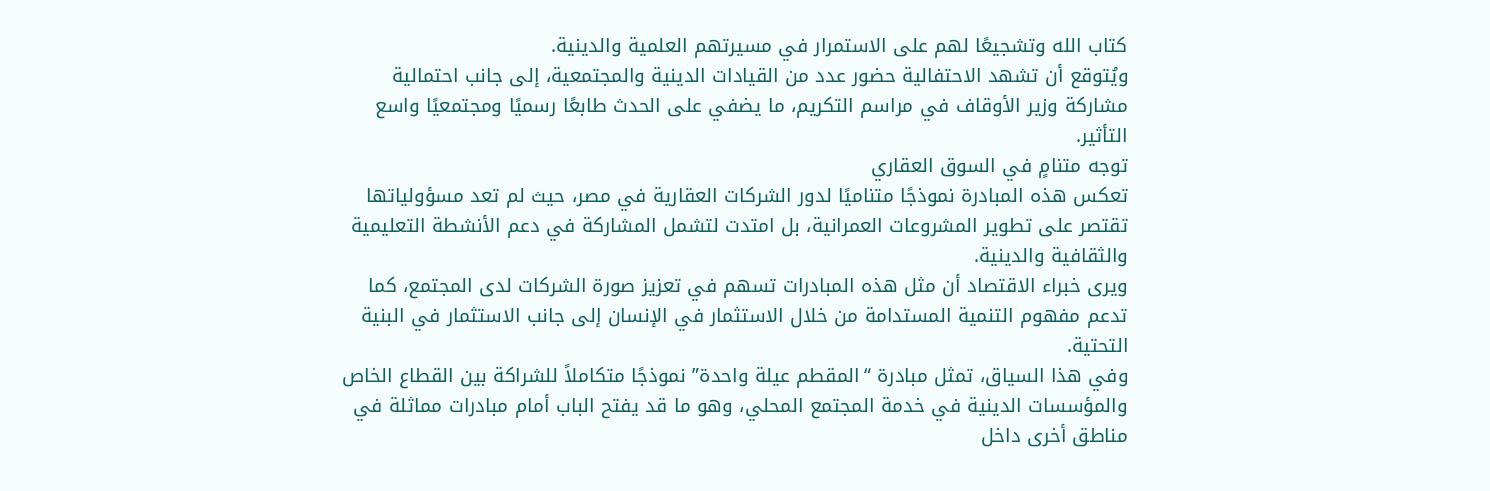كتاب الله وتشجيعًا لهم على الاستمرار في مسيرتهم العلمية والدينية.
ويُتوقع أن تشهد الاحتفالية حضور عدد من القيادات الدينية والمجتمعية، إلى جانب احتمالية مشاركة وزير الأوقاف في مراسم التكريم، ما يضفي على الحدث طابعًا رسميًا ومجتمعيًا واسع التأثير.
توجه متنامٍ في السوق العقاري
تعكس هذه المبادرة نموذجًا متناميًا لدور الشركات العقارية في مصر، حيث لم تعد مسؤولياتها تقتصر على تطوير المشروعات العمرانية، بل امتدت لتشمل المشاركة في دعم الأنشطة التعليمية والثقافية والدينية.
ويرى خبراء الاقتصاد أن مثل هذه المبادرات تسهم في تعزيز صورة الشركات لدى المجتمع، كما تدعم مفهوم التنمية المستدامة من خلال الاستثمار في الإنسان إلى جانب الاستثمار في البنية التحتية.
وفي هذا السياق، تمثل مبادرة “المقطم عيلة واحدة” نموذجًا متكاملاً للشراكة بين القطاع الخاص والمؤسسات الدينية في خدمة المجتمع المحلي، وهو ما قد يفتح الباب أمام مبادرات مماثلة في مناطق أخرى داخل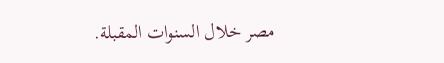مصر خلال السنوات المقبلة.